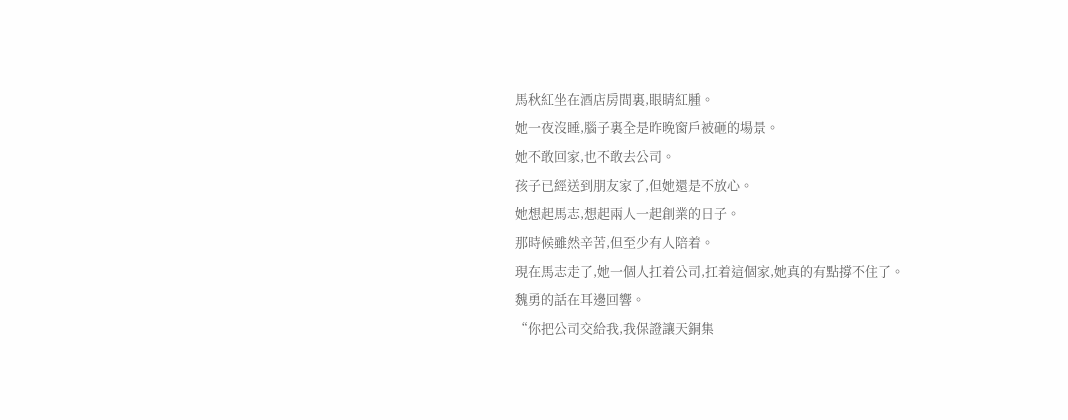馬秋紅坐在酒店房間裏,眼睛紅腫。
她一夜沒睡,腦子裏全是昨晚窗戶被砸的場景。
她不敢回家,也不敢去公司。
孩子已經送到朋友家了,但她還是不放心。
她想起馬志,想起兩人一起創業的日子。
那時候雖然辛苦,但至少有人陪着。
現在馬志走了,她一個人扛着公司,扛着這個家,她真的有點撐不住了。
魏勇的話在耳邊回響。
“你把公司交給我,我保證讓天銅集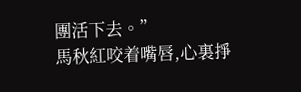團活下去。”
馬秋紅咬着嘴唇,心裏掙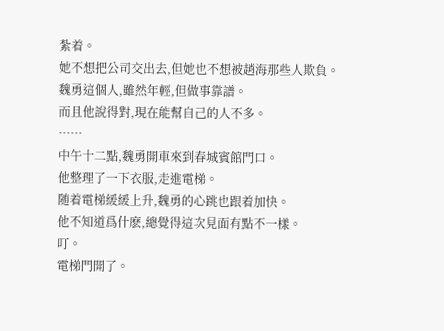紮着。
她不想把公司交出去,但她也不想被趙海那些人欺負。
魏勇這個人,雖然年輕,但做事靠譜。
而且他說得對,現在能幫自己的人不多。
……
中午十二點,魏勇開車來到春城賓館門口。
他整理了一下衣服,走進電梯。
随着電梯緩緩上升,魏勇的心跳也跟着加快。
他不知道爲什麽,總覺得這次見面有點不一樣。
叮。
電梯門開了。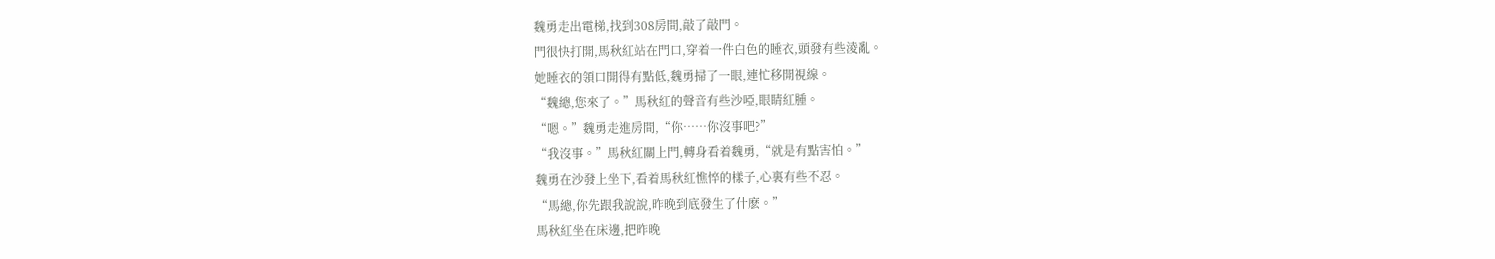魏勇走出電梯,找到308房間,敲了敲門。
門很快打開,馬秋紅站在門口,穿着一件白色的睡衣,頭發有些淩亂。
她睡衣的領口開得有點低,魏勇掃了一眼,連忙移開視線。
“魏總,您來了。”馬秋紅的聲音有些沙啞,眼睛紅腫。
“嗯。”魏勇走進房間,“你……你沒事吧?”
“我沒事。”馬秋紅關上門,轉身看着魏勇,“就是有點害怕。”
魏勇在沙發上坐下,看着馬秋紅憔悴的樣子,心裏有些不忍。
“馬總,你先跟我說說,昨晚到底發生了什麽。”
馬秋紅坐在床邊,把昨晚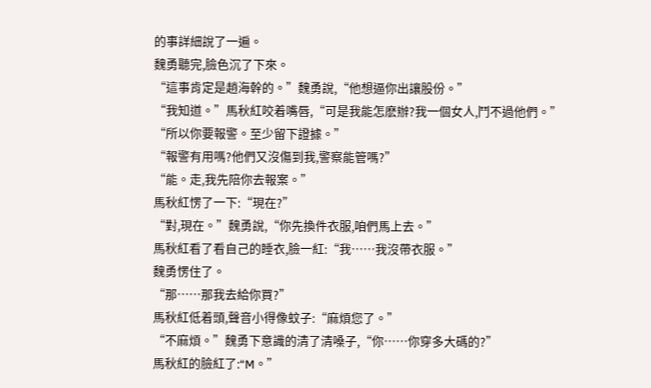的事詳細說了一遍。
魏勇聽完,臉色沉了下來。
“這事肯定是趙海幹的。”魏勇說,“他想逼你出讓股份。”
“我知道。”馬秋紅咬着嘴唇,“可是我能怎麽辦?我一個女人,鬥不過他們。”
“所以你要報警。至少留下證據。”
“報警有用嗎?他們又沒傷到我,警察能管嗎?”
“能。走,我先陪你去報案。”
馬秋紅愣了一下:“現在?”
“對,現在。”魏勇說,“你先換件衣服,咱們馬上去。”
馬秋紅看了看自己的睡衣,臉一紅:“我……我沒帶衣服。”
魏勇愣住了。
“那……那我去給你買?”
馬秋紅低着頭,聲音小得像蚊子:“麻煩您了。”
“不麻煩。”魏勇下意識的清了清嗓子,“你……你穿多大碼的?”
馬秋紅的臉紅了:“M。”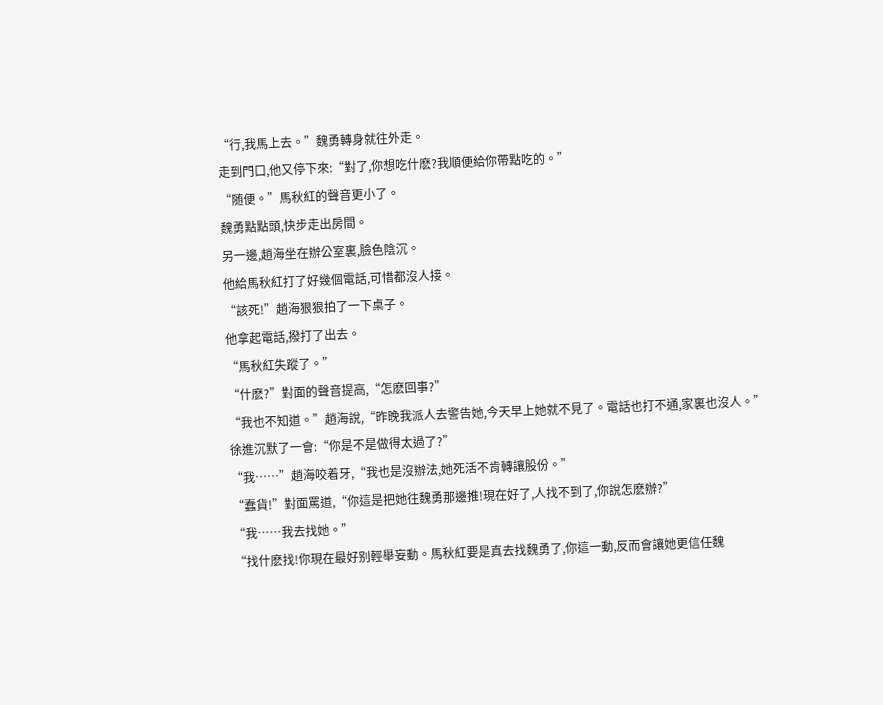“行,我馬上去。”魏勇轉身就往外走。
走到門口,他又停下來:“對了,你想吃什麽?我順便給你帶點吃的。”
“随便。”馬秋紅的聲音更小了。
魏勇點點頭,快步走出房間。
另一邊,趙海坐在辦公室裏,臉色陰沉。
他給馬秋紅打了好幾個電話,可惜都沒人接。
“該死!”趙海狠狠拍了一下桌子。
他拿起電話,撥打了出去。
“馬秋紅失蹤了。”
“什麽?”對面的聲音提高,“怎麽回事?”
“我也不知道。”趙海說,“昨晚我派人去警告她,今天早上她就不見了。電話也打不通,家裏也沒人。”
徐進沉默了一會:“你是不是做得太過了?”
“我……”趙海咬着牙,“我也是沒辦法,她死活不肯轉讓股份。”
“蠢貨!”對面罵道,“你這是把她往魏勇那邊推!現在好了,人找不到了,你說怎麽辦?”
“我……我去找她。”
“找什麽找!你現在最好别輕舉妄動。馬秋紅要是真去找魏勇了,你這一動,反而會讓她更信任魏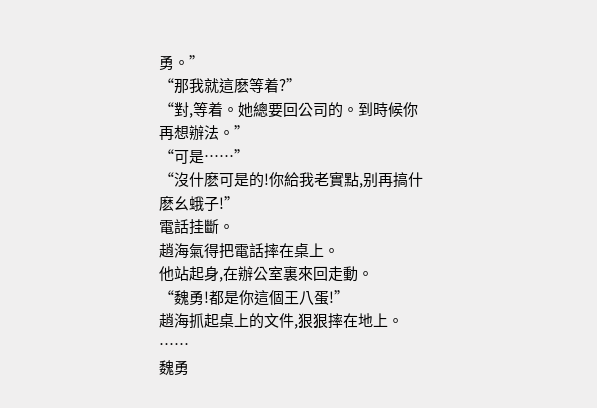勇。”
“那我就這麽等着?”
“對,等着。她總要回公司的。到時候你再想辦法。”
“可是……”
“沒什麽可是的!你給我老實點,别再搞什麽幺蛾子!”
電話挂斷。
趙海氣得把電話摔在桌上。
他站起身,在辦公室裏來回走動。
“魏勇!都是你這個王八蛋!”
趙海抓起桌上的文件,狠狠摔在地上。
……
魏勇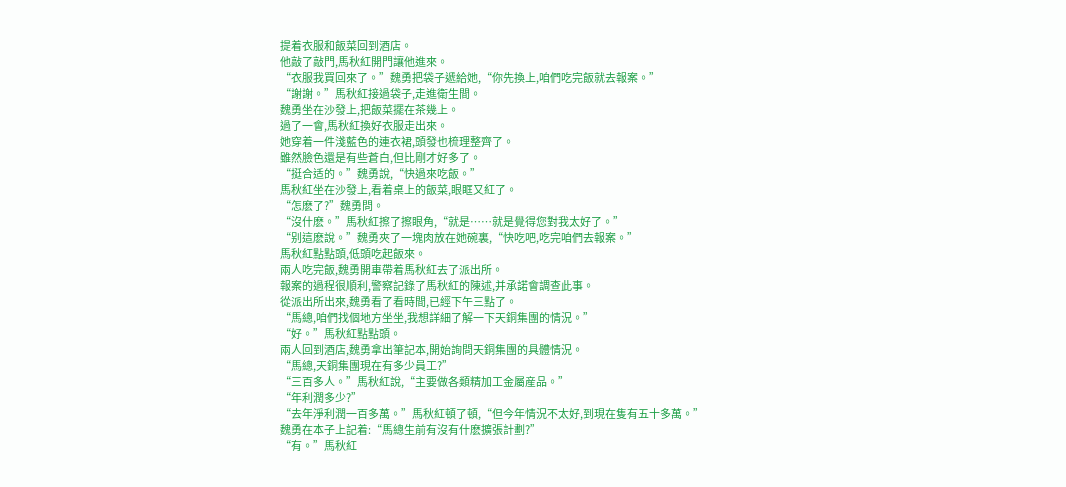提着衣服和飯菜回到酒店。
他敲了敲門,馬秋紅開門讓他進來。
“衣服我買回來了。”魏勇把袋子遞給她,“你先換上,咱們吃完飯就去報案。”
“謝謝。”馬秋紅接過袋子,走進衛生間。
魏勇坐在沙發上,把飯菜擺在茶幾上。
過了一會,馬秋紅換好衣服走出來。
她穿着一件淺藍色的連衣裙,頭發也梳理整齊了。
雖然臉色還是有些蒼白,但比剛才好多了。
“挺合适的。”魏勇說,“快過來吃飯。”
馬秋紅坐在沙發上,看着桌上的飯菜,眼眶又紅了。
“怎麽了?”魏勇問。
“沒什麽。”馬秋紅擦了擦眼角,“就是……就是覺得您對我太好了。”
“别這麽說。”魏勇夾了一塊肉放在她碗裏,“快吃吧,吃完咱們去報案。”
馬秋紅點點頭,低頭吃起飯來。
兩人吃完飯,魏勇開車帶着馬秋紅去了派出所。
報案的過程很順利,警察記錄了馬秋紅的陳述,并承諾會調查此事。
從派出所出來,魏勇看了看時間,已經下午三點了。
“馬總,咱們找個地方坐坐,我想詳細了解一下天銅集團的情況。”
“好。”馬秋紅點點頭。
兩人回到酒店,魏勇拿出筆記本,開始詢問天銅集團的具體情況。
“馬總,天銅集團現在有多少員工?”
“三百多人。”馬秋紅說,“主要做各類精加工金屬産品。”
“年利潤多少?”
“去年淨利潤一百多萬。”馬秋紅頓了頓,“但今年情況不太好,到現在隻有五十多萬。”
魏勇在本子上記着:“馬總生前有沒有什麽擴張計劃?”
“有。”馬秋紅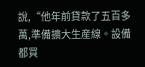說,“他年前貸款了五百多萬,準備擴大生産線。設備都買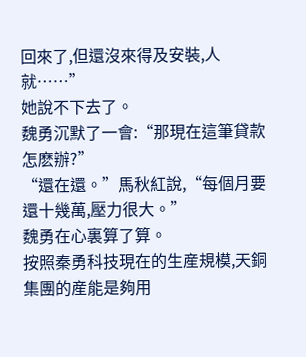回來了,但還沒來得及安裝,人就……”
她說不下去了。
魏勇沉默了一會:“那現在這筆貸款怎麽辦?”
“還在還。”馬秋紅說,“每個月要還十幾萬,壓力很大。”
魏勇在心裏算了算。
按照秦勇科技現在的生産規模,天銅集團的産能是夠用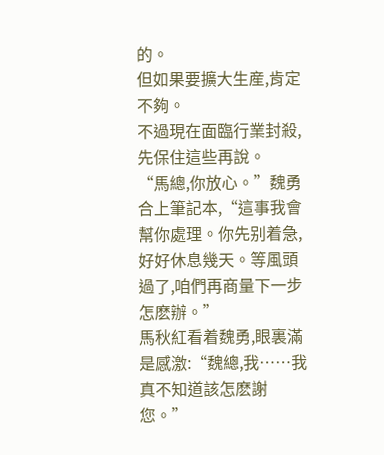的。
但如果要擴大生産,肯定不夠。
不過現在面臨行業封殺,先保住這些再說。
“馬總,你放心。”魏勇合上筆記本,“這事我會幫你處理。你先别着急,好好休息幾天。等風頭過了,咱們再商量下一步怎麽辦。”
馬秋紅看着魏勇,眼裏滿是感激:“魏總,我……我真不知道該怎麽謝您。”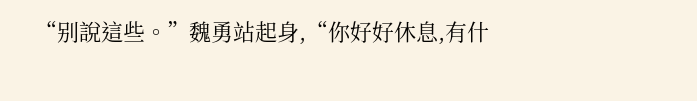“别說這些。”魏勇站起身,“你好好休息,有什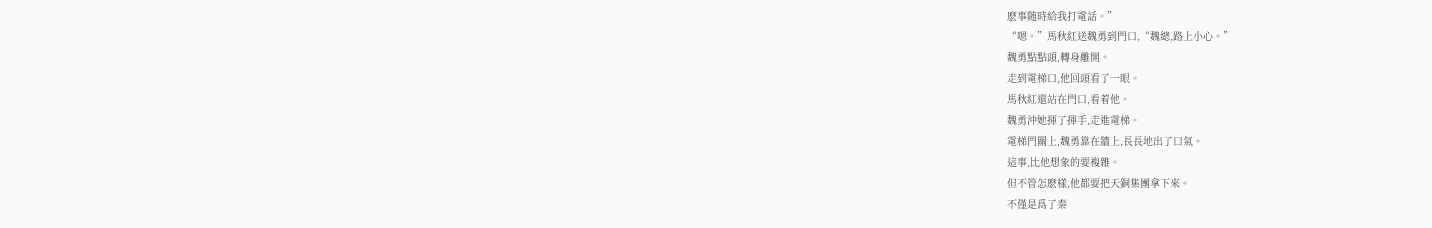麽事随時給我打電話。”
“嗯。”馬秋紅送魏勇到門口,“魏總,路上小心。”
魏勇點點頭,轉身離開。
走到電梯口,他回頭看了一眼。
馬秋紅還站在門口,看着他。
魏勇沖她揮了揮手,走進電梯。
電梯門關上,魏勇靠在牆上,長長地出了口氣。
這事,比他想象的要複雜。
但不管怎麽樣,他都要把天銅集團拿下來。
不僅是爲了秦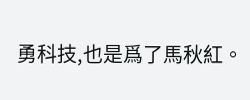勇科技,也是爲了馬秋紅。